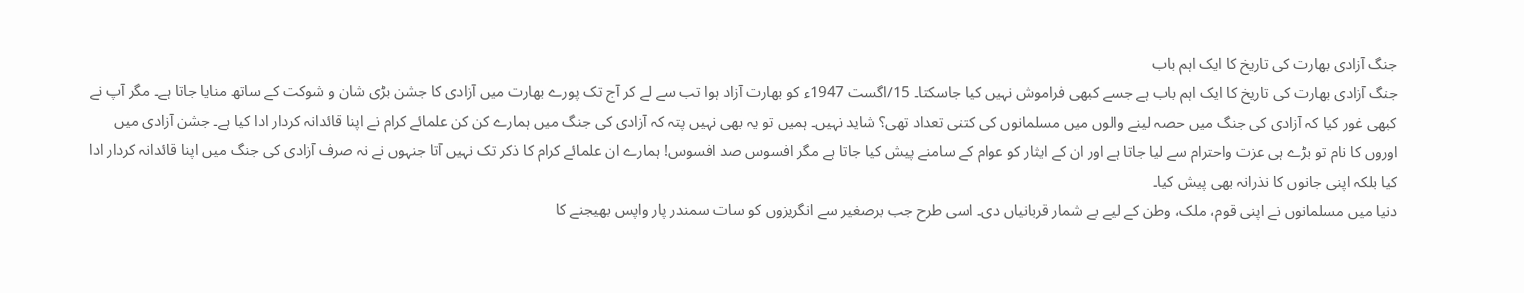جنگ آزادی بھارت کی تاریخ کا ایک اہم باب
جنگ آزادی بھارت کی تاریخ کا ایک اہم باب ہے جسے کبھی فراموش نہیں کیا جاسکتا۔ 15/اگست 1947ء کو بھارت آزاد ہوا تب سے لے کر آج تک پورے بھارت میں آزادی کا جشن بڑی شان و شوکت کے ساتھ منایا جاتا ہے۔ مگر آپ نے کبھی غور کیا کہ آزادی کی جنگ میں حصہ لینے والوں میں مسلمانوں کی کتنی تعداد تھی؟ شاید نہیں۔ ہمیں تو یہ بھی نہیں پتہ کہ آزادی کی جنگ میں ہمارے کن کن علمائے کرام نے اپنا قائدانہ کردار ادا کیا ہے۔ جشن آزادی میں اوروں کا نام تو بڑے ہی عزت واحترام سے لیا جاتا ہے اور ان کے ایثار کو عوام کے سامنے پیش کیا جاتا ہے مگر افسوس صد افسوس! ہمارے ان علمائے کرام کا ذکر تک نہیں آتا جنہوں نے نہ صرف آزادی کی جنگ میں اپنا قائدانہ کردار ادا کیا بلکہ اپنی جانوں کا نذرانہ بھی پیش کیا۔
دنیا میں مسلمانوں نے اپنی قوم، ملک، وطن کے لیے بے شمار قربانیاں دی۔ اسی طرح جب برصغیر سے انگریزوں کو سات سمندر پار واپس بھیجنے کا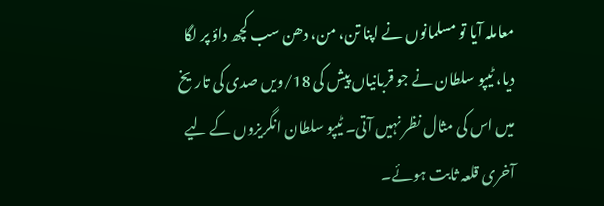معاملہ آیا تو مسلمانوں نے اپنا تن، من، دھن سب کچھ داؤ پر لگا دیا، ٹیپو سلطان نے جو قربانیاں پیش کی 18/ویں صدی کی تاریخ میں اس کی مثال نظر نہیں آتی۔ ٹیپو سلطان انگریزوں کے لیے آخری قلعہ ثابت ہوئے۔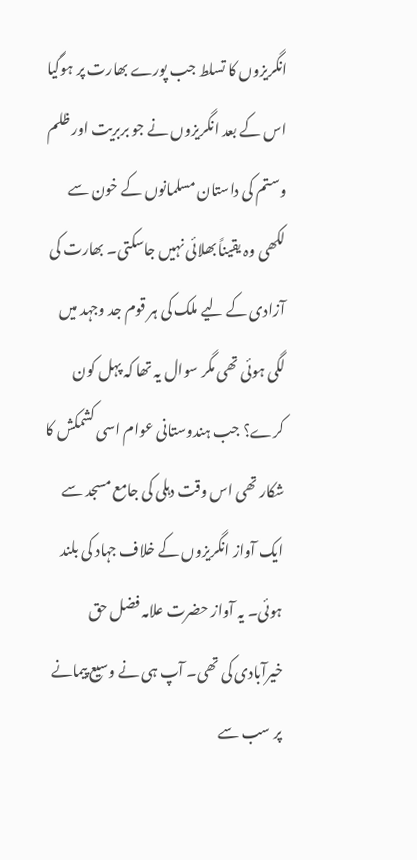انگریزوں کا تسلط جب پورے بھارت پر ہوگیا اس کے بعد انگریزوں نے جو بربریت اور ظلم وستم کی داستان مسلمانوں کے خون سے لکھی وہ یقیناً بھلائی نہیں جاسکتی۔ بھارت کی آزادی کے لیے ملک کی ہر قوم جد وجہد میں لگی ہوئی تھی مگر سوال یہ تھا کہ پہل کون کرے؟ جب ہندوستانی عوام اسی کشمکش کا شکار تھی اس وقت دہلی کی جامع مسجد سے ایک آواز انگریزوں کے خلاف جہاد کی بلند ہوئی۔ یہ آواز حضرت علامہ فضل حق خیرآبادی کی تھی۔ آپ ہی نے وسیع پیمانے پر سب سے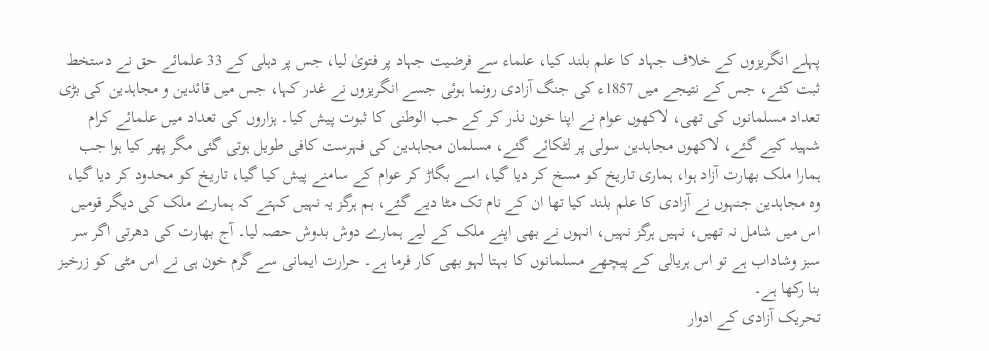پہلے انگریزوں کے خلاف جہاد کا علم بلند کیا، علماء سے فرضیت جہاد پر فتویٰ لیا، جس پر دہلی کے 33 علمائے حق نے دستخط ثبت کئے، جس کے نتیجے میں 1857ء کی جنگ آزادی رونما ہوئی جسے انگریزوں نے غدر کہا، جس میں قائدین و مجاہدین کی بڑی تعداد مسلمانوں کی تھی، لاکھوں عوام نے اپنا خون نذر کر کے حب الوطنی کا ثبوت پیش کیا۔ ہزاروں کی تعداد میں علمائے کرام شہید کیے گئے، لاکھوں مجاہدین سولی پر لٹکائے گئے، مسلمان مجاہدین کی فہرست کافی طویل ہوتی گئی مگر پھر کیا ہوا جب ہمارا ملک بھارت آزاد ہوا، ہماری تاریخ کو مسخ کر دیا گیا، اسے بگاڑ کر عوام کے سامنے پیش کیا گیا، تاریخ کو محدود کر دیا گیا، وہ مجاہدین جنہوں نے آزادی کا علم بلند کیا تھا ان کے نام تک مٹا دیے گئے، ہم ہرگز یہ نہیں کہتے کہ ہمارے ملک کی دیگر قومیں اس میں شامل نہ تھیں، نہیں ہرگز نہیں، انہوں نے بھی اپنے ملک کے لیے ہمارے دوش بدوش حصہ لیا۔ آج بھارت کی دھرتی اگر سر سبز وشاداب ہے تو اس ہریالی کے پیچھے مسلمانوں کا بہتا لہو بھی کار فرما ہے۔ حرارت ایمانی سے گرم خون ہی نے اس مٹی کو زرخیز بنا رکھا ہے۔
تحریک آزادی کے ادوار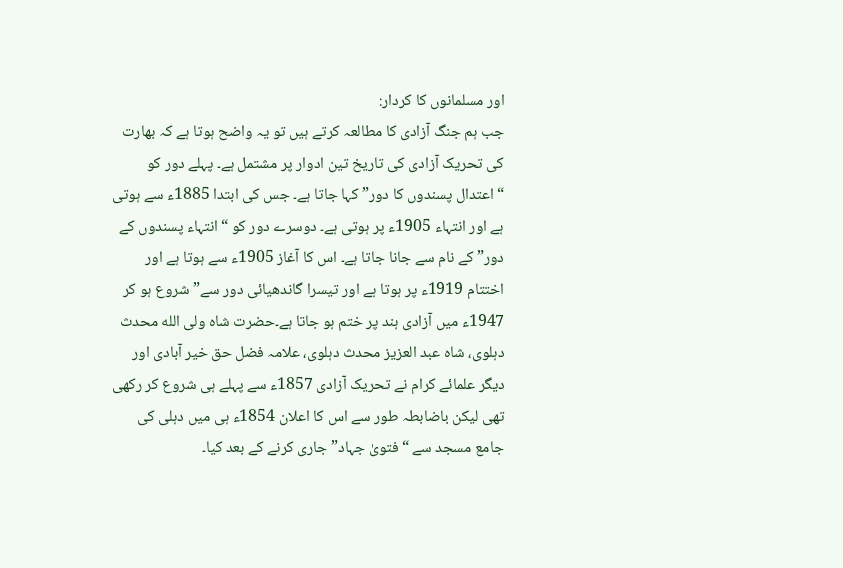اور مسلمانوں کا کردار:
جب ہم جنگ آزادی کا مطالعہ کرتے ہیں تو یہ واضح ہوتا ہے کہ بھارت کی تحریک آزادی کی تاریخ تین ادوار پر مشتمل ہے۔ پہلے دور کو “اعتدال پسندوں کا دور” کہا جاتا ہے۔ جس کی ابتدا 1885ء سے ہوتی ہے اور انتہاء 1905ء پر ہوتی ہے۔ دوسرے دور کو “انتہاء پسندوں کے دور” کے نام سے جانا جاتا ہے۔ اس کا آغاز 1905ء سے ہوتا ہے اور اختتام 1919ء پر ہوتا ہے اور تیسرا گاندھیائی دور سے”شروع ہو کر 1947ء میں آزادی ہند پر ختم ہو جاتا ہے۔حضرت شاہ ولی الله محدث دہلوی، شاہ عبد العزیز محدث دہلوی، علامہ فضل حق خیر آبادی اور دیگر علمائے کرام نے تحریک آزادی 1857ء سے پہلے ہی شروع کر رکھی تھی لیکن باضابطہ طور سے اس کا اعلان 1854ء ہی میں دہلی کی جامع مسجد سے “فتویٰ جہاد” جاری کرنے کے بعد کیا۔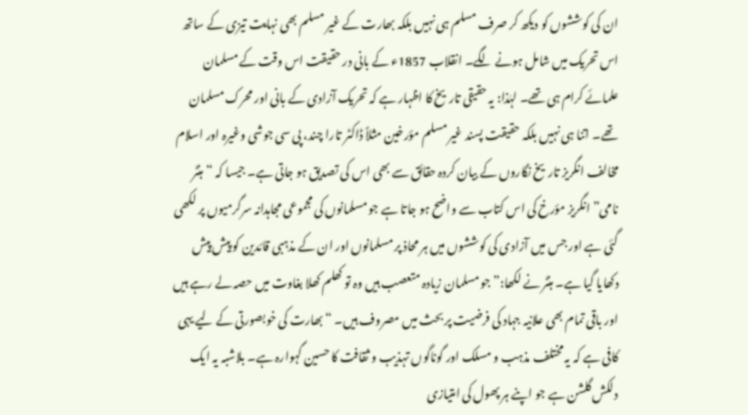ان کی کوششوں کو دیکھ کر صرف مسلم ہی نہیں بلکہ بھارت کے غیر مسلم بھی نہایت تیزی کے ساتھ اس تحریک میں شامل ہونے لگے۔ انقلاب 1857ء کے بانی در حقیقت اس وقت کے مسلمان علمائے کرام ہی تھے۔ لہٰذا: یہ حقیقی تاریخ کا اظہار ہے کہ تحریک آزادی کے بانی اور محرک مسلمان تھے۔ اتنا ہی نہیں بلکہ حقیقت پسند غیر مسلم مؤرخین مثلاً ڈاکٹر تارا چند، پی سی جوشی وغیرہ اور اسلام مخالف انگریز تاریخ نگاروں کے بیان کردہ حقائق سے بھی اس کی تصدیق ہو جاتی ہے۔ جیسا کہ “ہنٹر نامی” انگریز مؤرخ کی اس کتاب سے واضح ہو جاتا ہے جو مسلمانوں کی مجموعی مجاہدانہ سرگرمیوں پر لکھی گئی ہے اور جس میں آزادی کی کوششوں میں ہر محاذ پر مسلمانوں اور ان کے مذہبی قائدین کو پیش پیش دکھایا گیا ہے۔ ہنٹر نے لکھا:”جو مسلمان زیادہ متعصب ہیں وہ تو کھلم کھلا بغاوت میں حصہ لے رہے ہیں اور باقی تمام بھی علانیہ جہاد کی فرضیت پر بحث میں مصروف ہیں۔ “بھارت کی خوبصورتی کے لیے یہی کافی ہے کہ یہ مختلف مذہب و مسلک اور گوناگوں تہذیب و ثقافت کا حسین گہوارہ ہے۔ بلاشبہ یہ ایک دلکش گلشن ہے جو اپنے ہر پھول کی امتیازی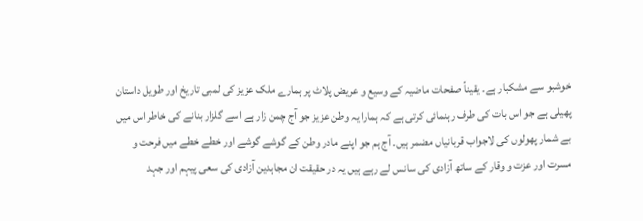خوشبو سے مشکبار ہے۔ یقیناً صفحات ماضیہ کے وسیع و عریض پلاٹ پر ہمارے ملک عزیز کی لمبی تاریخ اور طویل داستان پھیلی ہے جو اس بات کی طرف رہنمائی کرتی ہے کہ ہمارا یہ وطن عزیز جو آج چمن زار ہے اسے گلزار بنانے کی خاطر اس میں بے شمار پھولوں کی لاجواب قربانیاں مضمر ہیں۔ آج ہم جو اپنے مادر وطن کے گوشے گوشے اور خطے خطے میں فرحت و مسرت اور عزت و وقار کے ساتھ آزادی کی سانس لے رہے ہیں یہ در حقیقت ان مجاہدین آزادی کی سعی پیہم اور جہد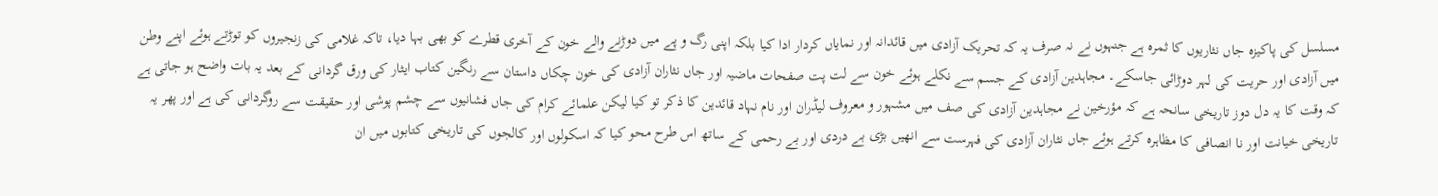مسلسل کی پاکیزہ جاں نثاریوں کا ثمرہ ہے جنہوں نے نہ صرف یہ کہ تحریک آزادی میں قائدانہ اور نمایاں کردار ادا کیا بلکہ اپنی رگ و پے میں دوڑنے والے خون کے آخری قطرے کو بھی بہا دیا، تاکہ غلامی کی زنجیروں کو توڑتے ہوئے اپنے وطن میں آزادی اور حریت کی لہر دوڑائی جاسکے۔ مجاہدین آزادی کے جسم سے نکلے ہوئے خون سے لت پت صفحات ماضیہ اور جاں نثاران آزادی کی خون چکاں داستان سے رنگین کتاب ایثار کی ورق گردانی کے بعد یہ بات واضح ہو جاتی ہے کہ وقت کا یہ دل دوز تاریخی سانحہ ہے کہ مؤرخین نے مجاہدین آزادی کی صف میں مشہور و معروف لیڈران اور نام نہاد قائدین کا ذکر تو کیا لیکن علمائے کرام کی جاں فشانیوں سے چشم پوشی اور حقیقت سے روگردانی کی ہے اور پھر یہ تاریخی خیانت اور نا انصافی کا مظاہرہ کرتے ہوئے جاں نثاران آزادی کی فہرست سے انھیں بڑی بے دردی اور بے رحمی کے ساتھ اس طرح محو کیا کہ اسکولوں اور کالجوں کی تاریخی کتابوں میں ان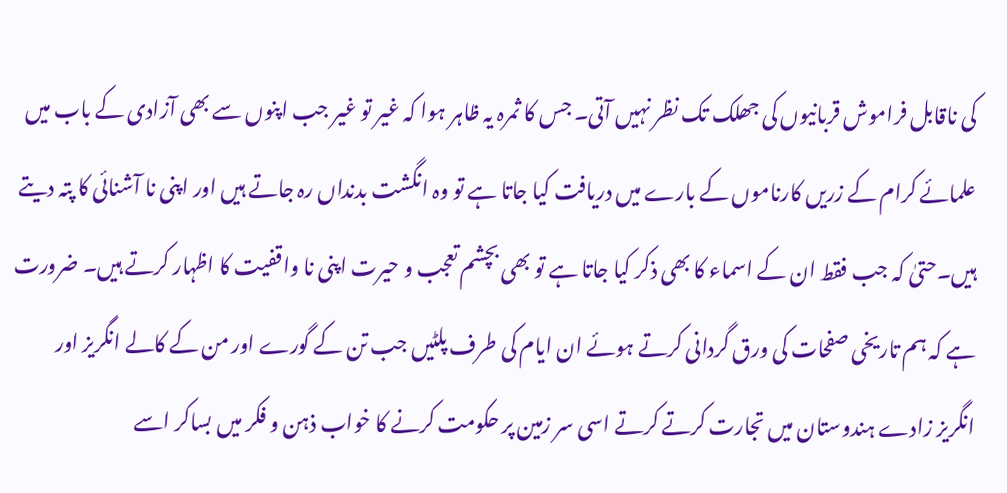کی ناقابل فراموش قربانیوں کی جھلک تک نظر نہیں آتی۔ جس کا ثمرہ یہ ظاہر ہوا کہ غیر تو غیر جب اپنوں سے بھی آزادی کے باب میں علمائے کرام کے زریں کارناموں کے بارے میں دریافت کیا جاتا ہے تو وہ انگشت بدنداں رہ جاتے ہیں اور اپنی نا آشنائی کا پتہ دیتے ہیں۔حتیٰ کہ جب فقط ان کے اسماء کا بھی ذکر کیا جاتا ہے تو بھی بچشم تعجب و حیرت اپنی نا واقفیت کا اظہار کرتے ہیں۔ ضرورت ہے کہ ہم تاریخی صفحات کی ورق گردانی کرتے ہوئے ان ایام کی طرف پلٹیں جب تن کے گورے اور من کے کالے انگریز اور انگریز زادے ہندوستان میں تجارت کرتے کرتے اسی سر زمین پر حکومت کرنے کا خواب ذہن و فکر میں بساکر اسے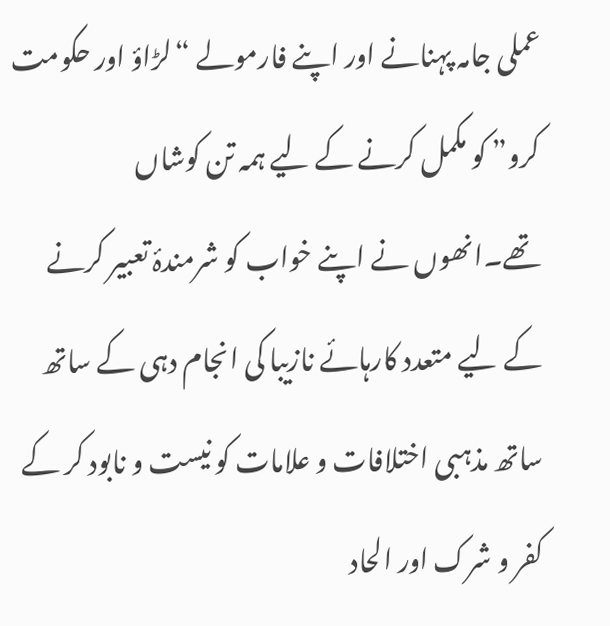عملی جامہ پہنانے اور اپنے فارمولے “لڑاؤ اور حکومت کرو” کو مکمل کرنے کے لیے ہمہ تن کوشاں تھے۔انھوں نے اپنے خواب کو شرمندۂ تعبیر کرنے کے لیے متعدد کارہائے نازیبا کی انجام دہی کے ساتھ ساتھ مذہبی اختلافات و علامات کو نیست و نابود کر کے کفر و شرک اور الحاد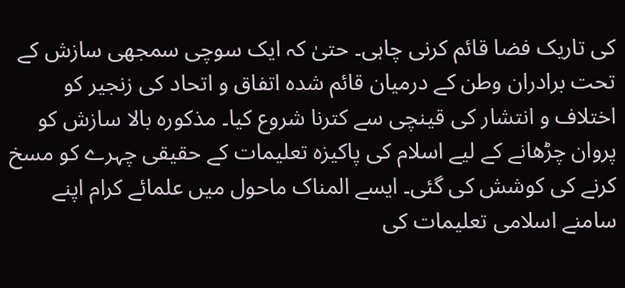کی تاریک فضا قائم کرنی چاہی۔ حتیٰ کہ ایک سوچی سمجھی سازش کے تحت برادران وطن کے درمیان قائم شده اتفاق و اتحاد کی زنجیر کو اختلاف و انتشار کی قینچی سے کترنا شروع کیا۔ مذکورہ بالا سازش کو پروان چڑھانے کے لیے اسلام کی پاکیزہ تعلیمات کے حقیقی چہرے کو مسخ کرنے کی کوشش کی گئی۔ ایسے المناک ماحول میں علمائے کرام اپنے سامنے اسلامی تعلیمات کی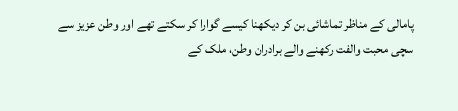پامالی کے مناظر تماشائی بن کر دیکھنا کیسے گوارا کر سکتے تھے اور وطن عزیز سے سچی محبت والفت رکھنے والے برادران وطن، ملک کے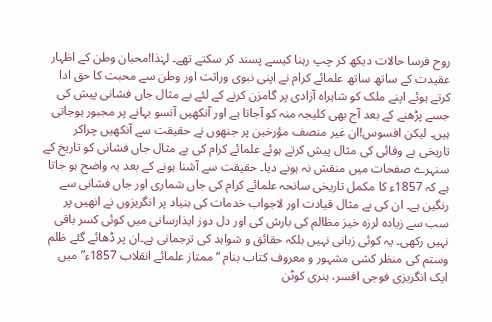روح فرسا حالات دیکھ کر چپ رہنا کیسے پسند کر سکتے تھے۔ لہٰذا!محبان وطن کے اظہار عقیدت کے ساتھ ساتھ علمائے کرام نے اپنی نبوی وراثت اور وطن سے محبت کا حق ادا کرتے ہوئے اپنے ملک کو شاہراہ آزادی پر گامزن کرنے کے لئے بے مثال جاں فشانی پیش کی جسے پڑھنے کے بعد آج بھی کلیجہ منہ کو آجاتا ہے اور آنکھیں آنسو بہانے پر مجبور ہوجاتی ہیں۔ لیکن افسوس!ان غیر منصف مؤرخین پر جنھوں نے حقیقت سے آنکھیں چراکر تاریخی بے وفائی کی مثال پیش کرتے ہوئے علمائے کرام کی بے مثال جاں فشانی کو تاریخ کے سنہرے صفحات میں منقش نہ ہونے دیا۔ حقیقت سے آشنا ہونے کے بعد یہ واضح ہو جاتا ہے کہ 1857ء کا مکمل تاریخی سانحہ علمائے کرام کی جاں شماری اور جاں فشانی سے رنگین ہے۔ ان کی بے مثال قیادت اور لاجواب خدمات کی بنیاد پر انگریزوں نے انھیں پر سب سے زیادہ لرزہ خیز مظالم کی بارش کی اور دل دوز ایذارسانی میں کوئی کسر باقی نہیں رکھی۔ یہ کوئی زبانی نہیں بلکہ حقائق و شواہد کی ترجمانی ہے۔ان پر ڈھائے گئے ظلم وستم کی منظر کشی مشہور و معروف کتاب بنام “ممتاز علمائے انقلاب 1857ء” میں ایک انگریزی فوجی افسر، ہنری کوٹن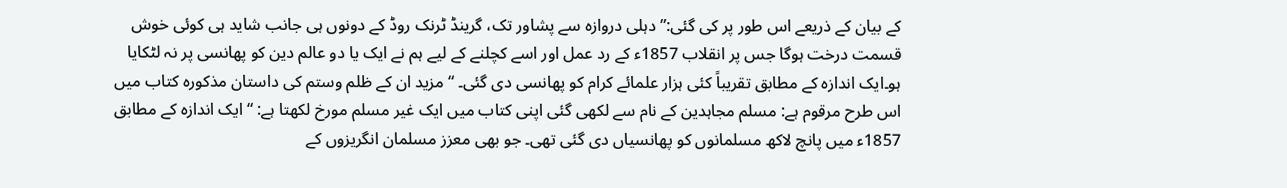کے بیان کے ذریعے اس طور پر کی گئی:”دہلی دروازہ سے پشاور تک، گرینڈ ٹرنک روڈ کے دونوں ہی جانب شاید ہی کوئی خوش قسمت درخت ہوگا جس پر انقلاب 1857ء کے رد عمل اور اسے کچلنے کے لیے ہم نے ایک یا دو عالم دین کو پھانسی پر نہ لٹکایا ہو۔ایک اندازہ کے مطابق تقریباً کئی ہزار علمائے کرام کو پھانسی دی گئی۔ “مزید ان کے ظلم وستم کی داستان مذکورہ کتاب میں اس طرح مرقوم ہے: مسلم مجاہدین کے نام سے لکھی گئی اپنی کتاب میں ایک غیر مسلم مورخ لکھتا ہے: “ایک اندازہ کے مطابق 1857ء میں پانچ لاکھ مسلمانوں کو پھانسیاں دی گئی تھی۔ جو بھی معزز مسلمان انگریزوں کے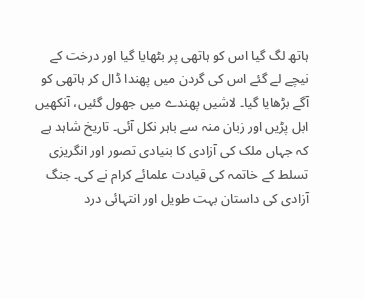ہاتھ لگ گیا اس کو ہاتھی پر بٹھایا گیا اور درخت کے نیچے لے گئے اس کی گردن میں پھندا ڈال کر ہاتھی کو آگے بڑھایا گیا۔ لاشیں پھندے میں جھول گئیں، آنکھیں ابل پڑیں اور زبان منہ سے باہر نکل آئی۔ تاریخ شاہد ہے کہ جہاں ملک کی آزادی کا بنیادی تصور اور انگریزی تسلط کے خاتمہ کی قیادت علمائے کرام نے کی۔ جنگ آزادی کی داستان بہت طویل اور انتہائی درد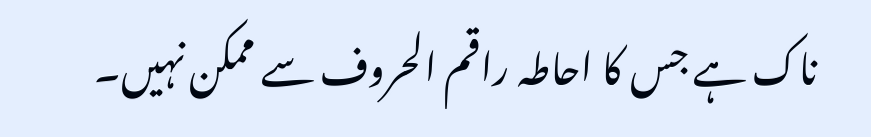ناک ہے جس کا احاطہ راقم الحروف سے ممکن نہیں۔